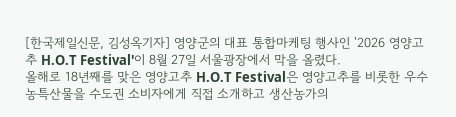[한국제일신문, 김성옥기자] 영양군의 대표 통합마케팅 행사인 '2026 영양고추 H.O.T Festival'이 8월 27일 서울광장에서 막을 올렸다.
올해로 18년째를 맞은 영양고추 H.O.T Festival은 영양고추를 비롯한 우수 농특산물을 수도권 소비자에게 직접 소개하고 생산농가의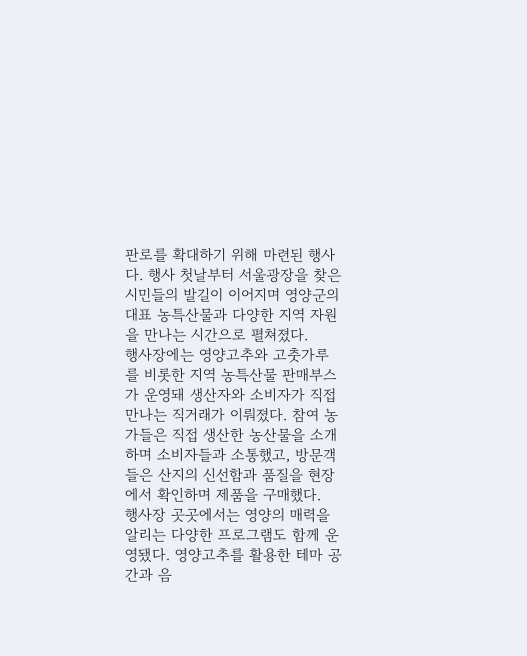판로를 확대하기 위해 마련된 행사다. 행사 첫날부터 서울광장을 찾은 시민들의 발길이 이어지며 영양군의 대표 농특산물과 다양한 지역 자원을 만나는 시간으로 펼쳐졌다.
행사장에는 영양고추와 고춧가루를 비롯한 지역 농특산물 판매부스가 운영돼 생산자와 소비자가 직접 만나는 직거래가 이뤄졌다. 참여 농가들은 직접 생산한 농산물을 소개하며 소비자들과 소통했고, 방문객들은 산지의 신선함과 품질을 현장에서 확인하며 제품을 구매했다.
행사장 곳곳에서는 영양의 매력을 알리는 다양한 프로그램도 함께 운영됐다. 영양고추를 활용한 테마 공간과 음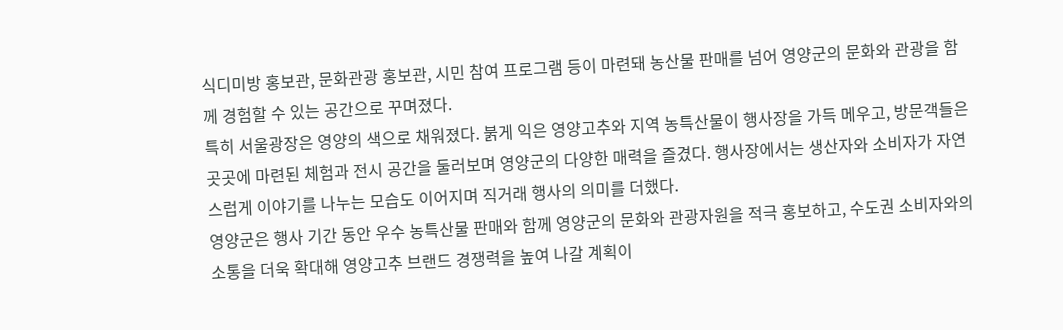식디미방 홍보관, 문화관광 홍보관, 시민 참여 프로그램 등이 마련돼 농산물 판매를 넘어 영양군의 문화와 관광을 함께 경험할 수 있는 공간으로 꾸며졌다.
특히 서울광장은 영양의 색으로 채워졌다. 붉게 익은 영양고추와 지역 농특산물이 행사장을 가득 메우고, 방문객들은 곳곳에 마련된 체험과 전시 공간을 둘러보며 영양군의 다양한 매력을 즐겼다. 행사장에서는 생산자와 소비자가 자연스럽게 이야기를 나누는 모습도 이어지며 직거래 행사의 의미를 더했다.
영양군은 행사 기간 동안 우수 농특산물 판매와 함께 영양군의 문화와 관광자원을 적극 홍보하고, 수도권 소비자와의 소통을 더욱 확대해 영양고추 브랜드 경쟁력을 높여 나갈 계획이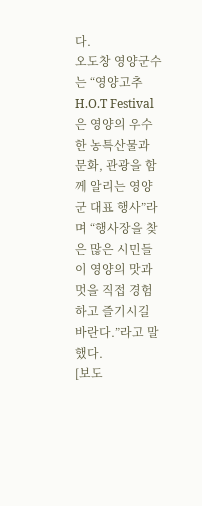다.
오도창 영양군수는 “영양고추 H.O.T Festival은 영양의 우수한 농특산물과 문화, 관광을 함께 알리는 영양군 대표 행사”라며 “행사장을 찾은 많은 시민들이 영양의 맛과 멋을 직접 경험하고 즐기시길 바란다.”라고 말했다.
[보도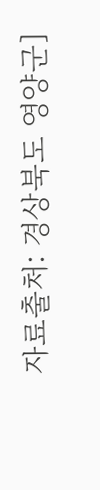자료출처: 경상북도 영양군]